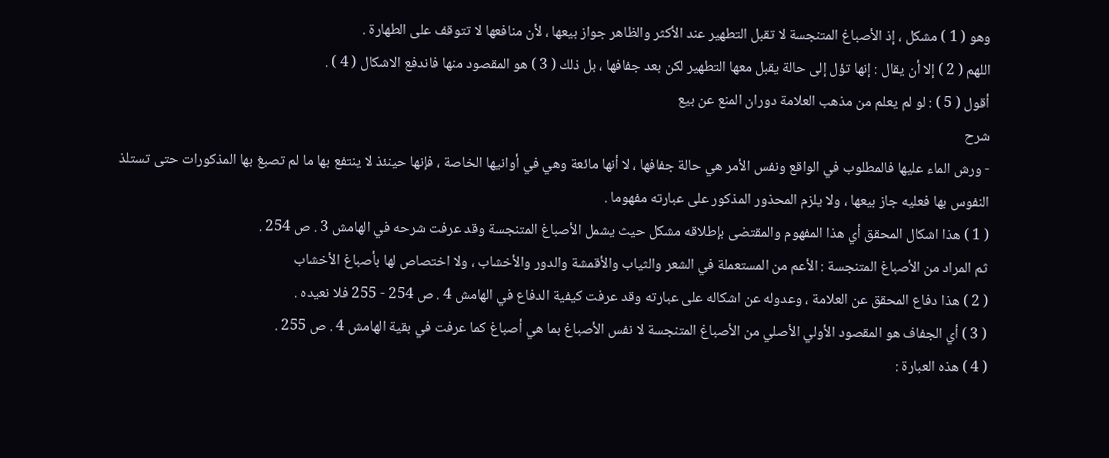وهو ( 1 ) مشكل ، إذ الأصباغ المتنجسة لا تقبل التطهير عند الأكثر والظاهر جواز بيعها ، لأن منافعها لا تتوقف على الطهارة .
اللهم ( 2 ) إلا أن يقال : إنها تؤل إلى حالة يقبل معها التطهير لكن بعد جفافها ، بل ذلك ( 3 ) هو المقصود منها فاندفع الاشكال ( 4 ) .
أقول ( 5 ) : لو لم يعلم من مذهب العلامة دوران المنع عن بيع
شرح
- ورش الماء عليها فالمطلوب في الواقع ونفس الأمر هي حالة جفافها ، لا أنها مائعة وهي في أوانيها الخاصة ، فإنها حينئذ لا ينتفع بها ما لم تصبغ بها المذكورات حتى تستلذ النفوس بها فعليه جاز بيعها ، ولا يلزم المحذور المذكور على عبارته مفهوما .
( 1 ) هذا اشكال المحقق أي هذا المفهوم والمقتضى بإطلاقه مشكل حيث يشمل الأصباغ المتنجسة وقد عرفت شرحه في الهامش 3 . ص 254 .
ثم المراد من الأصباغ المتنجسة : الأعم من المستعملة في الشعر والثياب والأقمشة والدور والأخشاب ، ولا اختصاص لها بأصباغ الأخشاب
( 2 ) هذا دفاع المحقق عن العلامة ، وعدوله عن اشكاله على عبارته وقد عرفت كيفية الدفاع في الهامش 4 . ص 254 - 255 فلا نعيده .
( 3 ) أي الجفاف هو المقصود الأولي الأصلي من الأصباغ المتنجسة لا نفس الأصباغ بما هي أصباغ كما عرفت في بقية الهامش 4 . ص 255 .
( 4 ) هذه العبارة :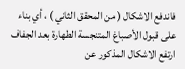فاندفع الاشكال ( من المحقق الثاني ) ، أي بناء على قبول الأصباغ المتنجسة الطهارة بعد الجفاف ارتفع الاشكال المذكور عن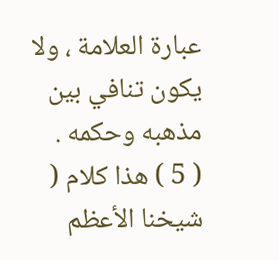عبارة العلامة ، ولا يكون تنافي بين مذهبه وحكمه .
( 5 ) هذا كلام ( شيخنا الأعظم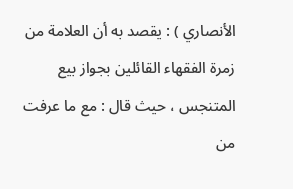الأنصاري ) : يقصد به أن العلامة من زمرة الفقهاء القائلين بجواز بيع المتنجس ، حيث قال : مع ما عرفت من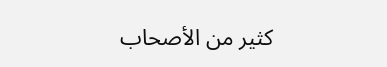كثير من الأصحاب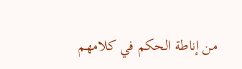من إناطة الحكم في كلامهم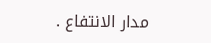مدار الانتفاع .